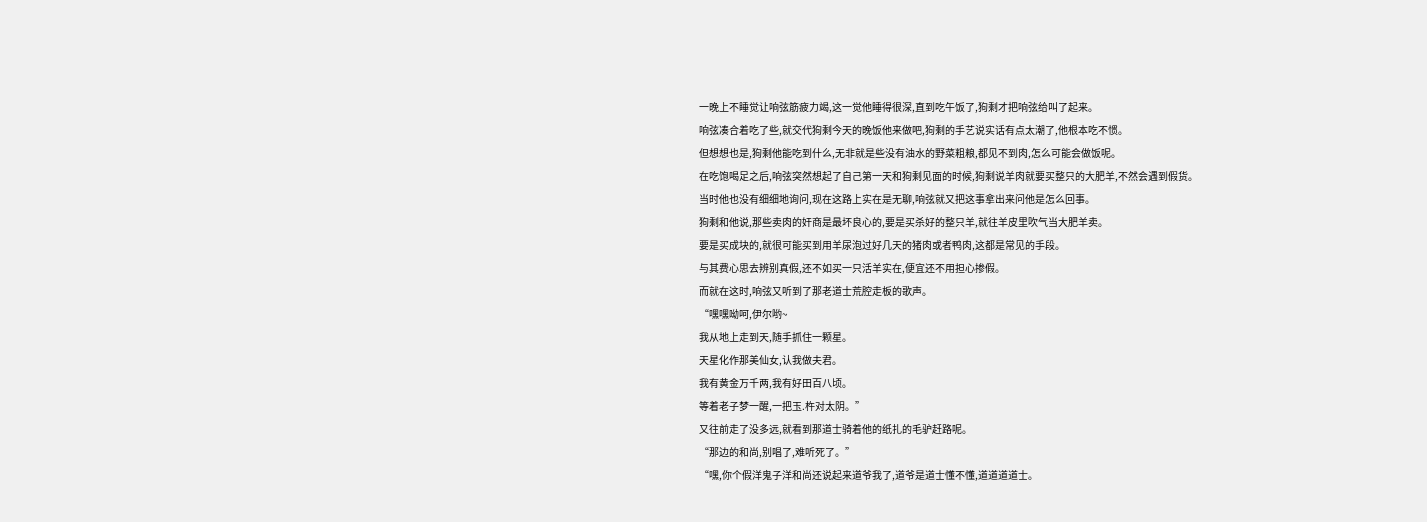一晚上不睡觉让响弦筋疲力竭,这一觉他睡得很深,直到吃午饭了,狗剩才把响弦给叫了起来。
响弦凑合着吃了些,就交代狗剩今天的晚饭他来做吧,狗剩的手艺说实话有点太潮了,他根本吃不惯。
但想想也是,狗剩他能吃到什么,无非就是些没有油水的野菜粗粮,都见不到肉,怎么可能会做饭呢。
在吃饱喝足之后,响弦突然想起了自己第一天和狗剩见面的时候,狗剩说羊肉就要买整只的大肥羊,不然会遇到假货。
当时他也没有细细地询问,现在这路上实在是无聊,响弦就又把这事拿出来问他是怎么回事。
狗剩和他说,那些卖肉的奸商是最坏良心的,要是买杀好的整只羊,就往羊皮里吹气当大肥羊卖。
要是买成块的,就很可能买到用羊尿泡过好几天的猪肉或者鸭肉,这都是常见的手段。
与其费心思去辨别真假,还不如买一只活羊实在,便宜还不用担心掺假。
而就在这时,响弦又听到了那老道士荒腔走板的歌声。
“嘿嘿呦呵,伊尔哟~
我从地上走到天,随手抓住一颗星。
天星化作那美仙女,认我做夫君。
我有黄金万千两,我有好田百八顷。
等着老子梦一醒,一把玉.杵对太阴。”
又往前走了没多远,就看到那道士骑着他的纸扎的毛驴赶路呢。
“那边的和尚,别唱了,难听死了。”
“嘿,你个假洋鬼子洋和尚还说起来道爷我了,道爷是道士懂不懂,道道道道士。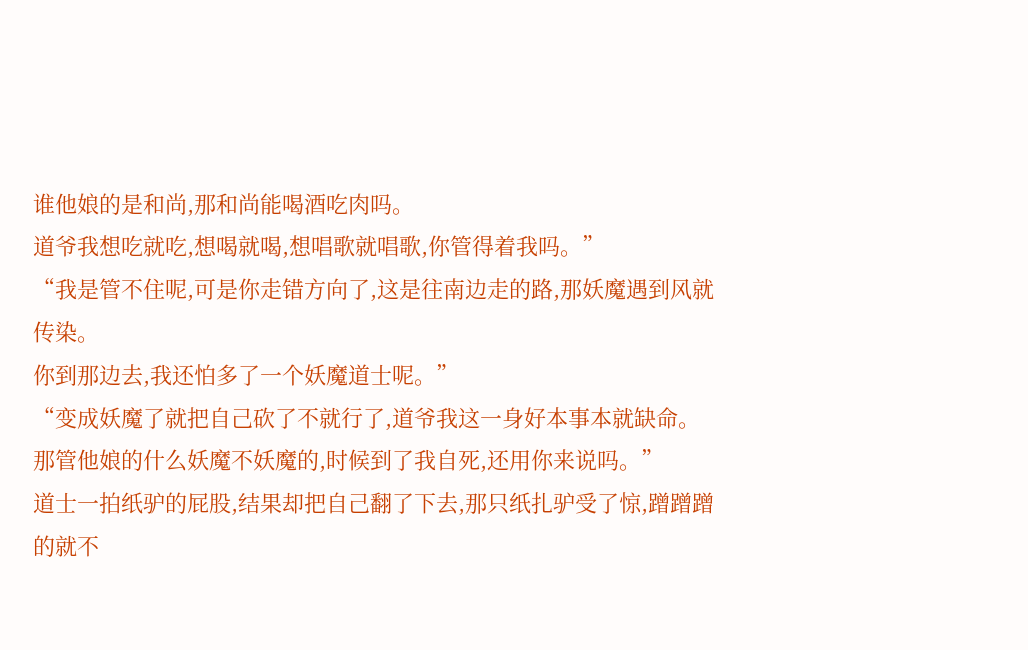谁他娘的是和尚,那和尚能喝酒吃肉吗。
道爷我想吃就吃,想喝就喝,想唱歌就唱歌,你管得着我吗。”
“我是管不住呢,可是你走错方向了,这是往南边走的路,那妖魔遇到风就传染。
你到那边去,我还怕多了一个妖魔道士呢。”
“变成妖魔了就把自己砍了不就行了,道爷我这一身好本事本就缺命。
那管他娘的什么妖魔不妖魔的,时候到了我自死,还用你来说吗。”
道士一拍纸驴的屁股,结果却把自己翻了下去,那只纸扎驴受了惊,蹭蹭蹭的就不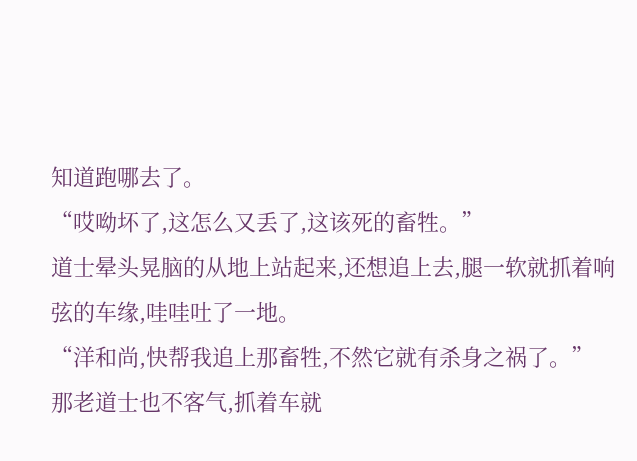知道跑哪去了。
“哎呦坏了,这怎么又丢了,这该死的畜牲。”
道士晕头晃脑的从地上站起来,还想追上去,腿一软就抓着响弦的车缘,哇哇吐了一地。
“洋和尚,快帮我追上那畜牲,不然它就有杀身之祸了。”
那老道士也不客气,抓着车就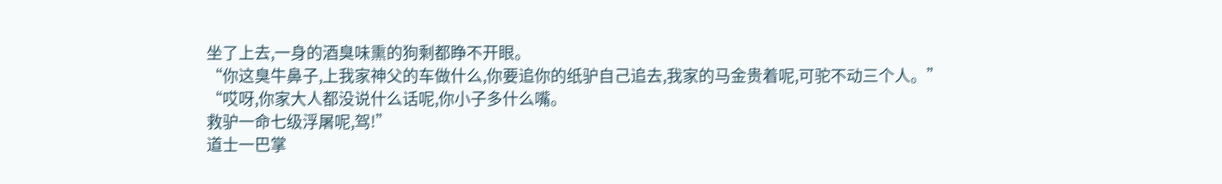坐了上去,一身的酒臭味熏的狗剩都睁不开眼。
“你这臭牛鼻子,上我家神父的车做什么,你要追你的纸驴自己追去,我家的马金贵着呢,可驼不动三个人。”
“哎呀,你家大人都没说什么话呢,你小子多什么嘴。
救驴一命七级浮屠呢,驾!”
道士一巴掌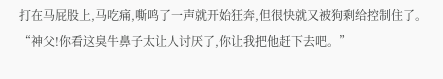打在马屁股上,马吃痛,嘶鸣了一声就开始狂奔,但很快就又被狗剩给控制住了。
“神父!你看这臭牛鼻子太让人讨厌了,你让我把他赶下去吧。”